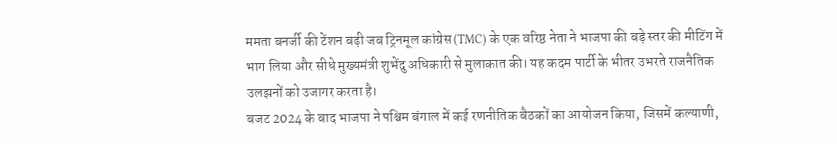ममता बनर्जी की टेंशन बढ़ी जब ट्रिनमूल कांग्रेस (TMC) के एक वरिष्ठ नेता ने भाजपा की बड़े स्तर की मीटिंग में भाग लिया और सीधे मुख्यमंत्री शुभेंदु अधिकारी से मुलाकात की। यह कदम पार्टी के भीतर उभरते राजनैतिक उलझनों को उजागर करता है।
बजट 2024 के बाद भाजपा ने पश्चिम बंगाल में कई रणनीतिक बैठकों का आयोजन किया, जिसमें कल्याणी,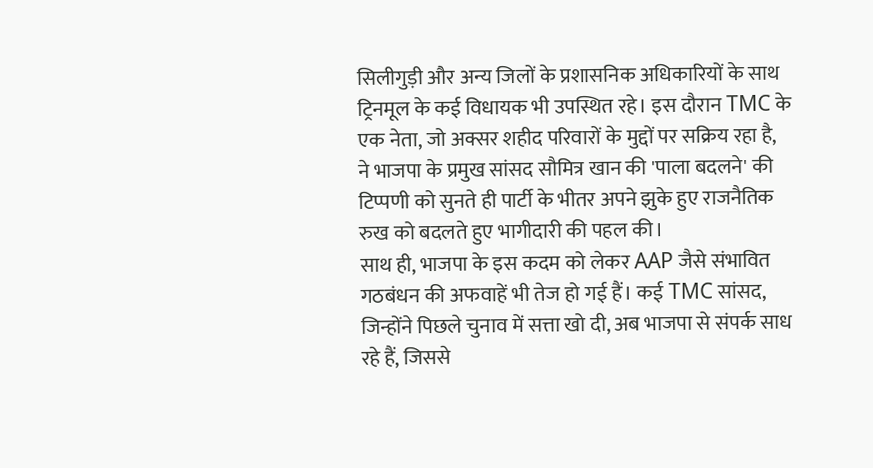सिलीगुड़ी और अन्य जिलों के प्रशासनिक अधिकारियों के साथ ट्रिनमूल के कई विधायक भी उपस्थित रहे। इस दौरान TMC के एक नेता, जो अक्सर शहीद परिवारों के मुद्दों पर सक्रिय रहा है, ने भाजपा के प्रमुख सांसद सौमित्र खान की 'पाला बदलने' की टिप्पणी को सुनते ही पार्टी के भीतर अपने झुके हुए राजनैतिक रुख को बदलते हुए भागीदारी की पहल की।
साथ ही, भाजपा के इस कदम को लेकर AAP जैसे संभावित गठबंधन की अफवाहें भी तेज हो गई हैं। कई TMC सांसद, जिन्होंने पिछले चुनाव में सत्ता खो दी, अब भाजपा से संपर्क साध रहे हैं, जिससे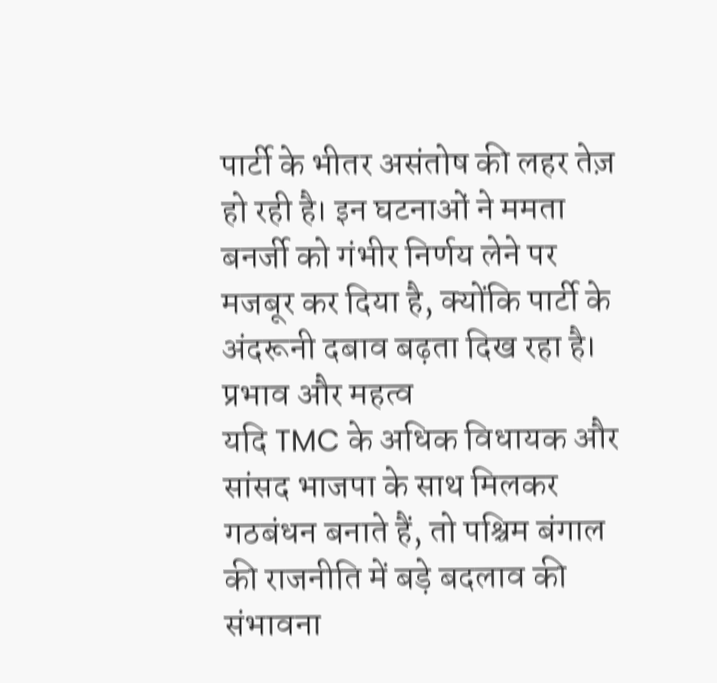पार्टी के भीतर असंतोष की लहर तेज़ हो रही है। इन घटनाओं ने ममता बनर्जी को गंभीर निर्णय लेने पर मजबूर कर दिया है, क्योंकि पार्टी के अंदरूनी दबाव बढ़ता दिख रहा है।
प्रभाव और महत्व
यदि TMC के अधिक विधायक और सांसद भाजपा के साथ मिलकर गठबंधन बनाते हैं, तो पश्चिम बंगाल की राजनीति में बड़े बदलाव की संभावना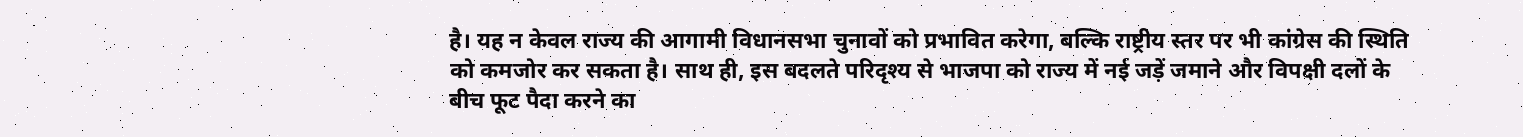है। यह न केवल राज्य की आगामी विधानसभा चुनावों को प्रभावित करेगा, बल्कि राष्ट्रीय स्तर पर भी कांग्रेस की स्थिति को कमजोर कर सकता है। साथ ही, इस बदलते परिदृश्य से भाजपा को राज्य में नई जड़ें जमाने और विपक्षी दलों के बीच फूट पैदा करने का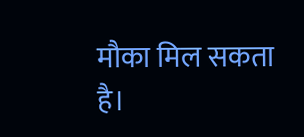मौका मिल सकता है।